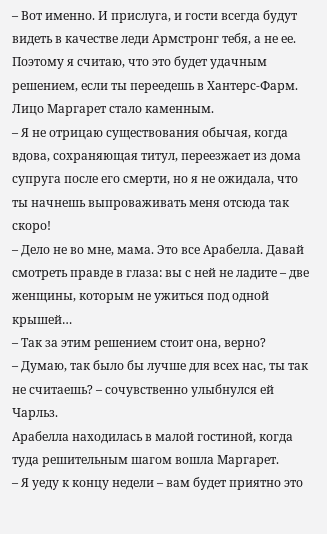– Вот именно. И прислуга, и гости всегда будут видеть в качестве леди Армстронг тебя, а не ее. Поэтому я считаю, что это будет удачным решением, если ты переедешь в Хантерс-Фарм.
Лицо Маргарет стало каменным.
– Я не отрицаю существования обычая, когда вдова, сохраняющая титул, переезжает из дома супруга после его смерти, но я не ожидала, что ты начнешь выпроваживать меня отсюда так скоро!
– Дело не во мне, мама. Это все Арабелла. Давай смотреть правде в глаза: вы с ней не ладите – две женщины, которым не ужиться под одной крышей…
– Так за этим решением стоит она, верно?
– Думаю, так было бы лучше для всех нас, ты так не считаешь? – сочувственно улыбнулся ей Чарльз.
Арабелла находилась в малой гостиной, когда туда решительным шагом вошла Маргарет.
– Я уеду к концу недели – вам будет приятно это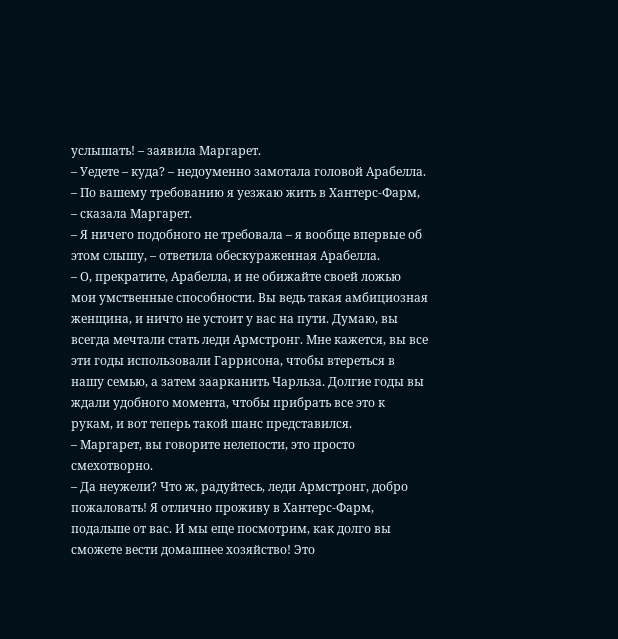услышать! – заявила Маргарет.
– Уедете – куда? – недоуменно замотала головой Арабелла.
– По вашему требованию я уезжаю жить в Хантерс-Фарм, – сказала Маргарет.
– Я ничего подобного не требовала – я вообще впервые об этом слышу, – ответила обескураженная Арабелла.
– О, прекратите, Арабелла, и не обижайте своей ложью мои умственные способности. Вы ведь такая амбициозная женщина, и ничто не устоит у вас на пути. Думаю, вы всегда мечтали стать леди Армстронг. Мне кажется, вы все эти годы использовали Гаррисона, чтобы втереться в нашу семью, а затем заарканить Чарльза. Долгие годы вы ждали удобного момента, чтобы прибрать все это к рукам, и вот теперь такой шанс представился.
– Маргарет, вы говорите нелепости, это просто смехотворно.
– Да неужели? Что ж, радуйтесь, леди Армстронг, добро пожаловать! Я отлично проживу в Хантерс-Фарм, подальше от вас. И мы еще посмотрим, как долго вы сможете вести домашнее хозяйство! Это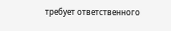требует ответственного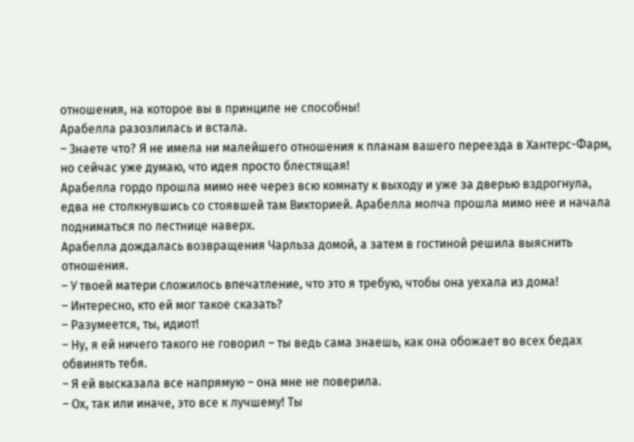отношения, на которое вы в принципе не способны!
Арабелла разозлилась и встала.
– Знаете что? Я не имела ни малейшего отношения к планам вашего переезда в Хантерс-Фарм, но сейчас уже думаю, что идея просто блестящая!
Арабелла гордо прошла мимо нее через всю комнату к выходу и уже за дверью вздрогнула, едва не столкнувшись со стоявшей там Викторией. Арабелла молча прошла мимо нее и начала подниматься по лестнице наверх.
Арабелла дождалась возвращения Чарльза домой, а затем в гостиной решила выяснить отношения.
– У твоей матери сложилось впечатление, что это я требую, чтобы она уехала из дома!
– Интересно, кто ей мог такое сказать?
– Разумеется, ты, идиот!
– Ну, я ей ничего такого не говорил – ты ведь сама знаешь, как она обожает во всех бедах обвинять тебя.
– Я ей высказала все напрямую – она мне не поверила.
– Ох, так или иначе, это все к лучшему! Ты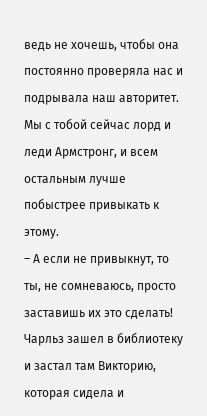ведь не хочешь, чтобы она постоянно проверяла нас и подрывала наш авторитет. Мы с тобой сейчас лорд и леди Армстронг, и всем остальным лучше побыстрее привыкать к этому.
– А если не привыкнут, то ты, не сомневаюсь, просто заставишь их это сделать!
Чарльз зашел в библиотеку и застал там Викторию, которая сидела и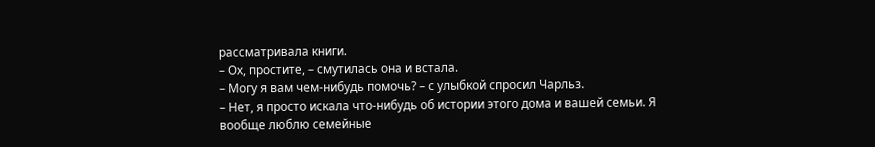рассматривала книги.
– Ох, простите, – смутилась она и встала.
– Могу я вам чем-нибудь помочь? – с улыбкой спросил Чарльз.
– Нет, я просто искала что-нибудь об истории этого дома и вашей семьи. Я вообще люблю семейные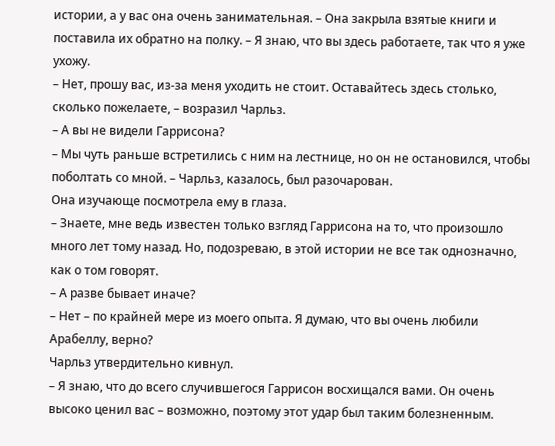истории, а у вас она очень занимательная. – Она закрыла взятые книги и поставила их обратно на полку. – Я знаю, что вы здесь работаете, так что я уже ухожу.
– Нет, прошу вас, из-за меня уходить не стоит. Оставайтесь здесь столько, сколько пожелаете, – возразил Чарльз.
– А вы не видели Гаррисона?
– Мы чуть раньше встретились с ним на лестнице, но он не остановился, чтобы поболтать со мной. – Чарльз, казалось, был разочарован.
Она изучающе посмотрела ему в глаза.
– Знаете, мне ведь известен только взгляд Гаррисона на то, что произошло много лет тому назад. Но, подозреваю, в этой истории не все так однозначно, как о том говорят.
– А разве бывает иначе?
– Нет – по крайней мере из моего опыта. Я думаю, что вы очень любили Арабеллу, верно?
Чарльз утвердительно кивнул.
– Я знаю, что до всего случившегося Гаррисон восхищался вами. Он очень высоко ценил вас – возможно, поэтому этот удар был таким болезненным.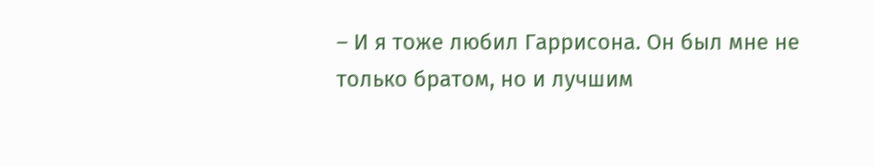– И я тоже любил Гаррисона. Он был мне не только братом, но и лучшим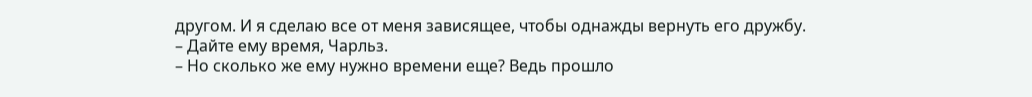другом. И я сделаю все от меня зависящее, чтобы однажды вернуть его дружбу.
– Дайте ему время, Чарльз.
– Но сколько же ему нужно времени еще? Ведь прошло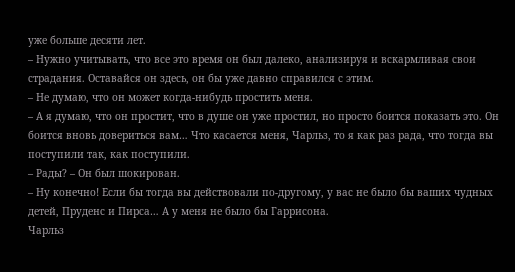уже больше десяти лет.
– Нужно учитывать, что все это время он был далеко, анализируя и вскармливая свои страдания. Оставайся он здесь, он бы уже давно справился с этим.
– Не думаю, что он может когда-нибудь простить меня.
– А я думаю, что он простит, что в душе он уже простил, но просто боится показать это. Он боится вновь довериться вам… Что касается меня, Чарльз, то я как раз рада, что тогда вы поступили так, как поступили.
– Рады? – Он был шокирован.
– Ну конечно! Если бы тогда вы действовали по-другому, у вас не было бы ваших чудных детей, Пруденс и Пирса… А у меня не было бы Гаррисона.
Чарльз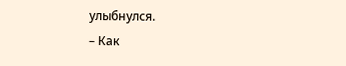улыбнулся.
– Как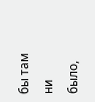бы там ни было,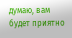думаю, вам будет приятно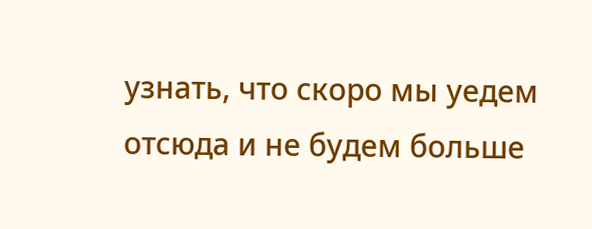узнать, что скоро мы уедем отсюда и не будем больше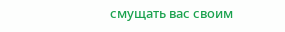смущать вас своим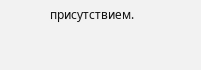присутствием.